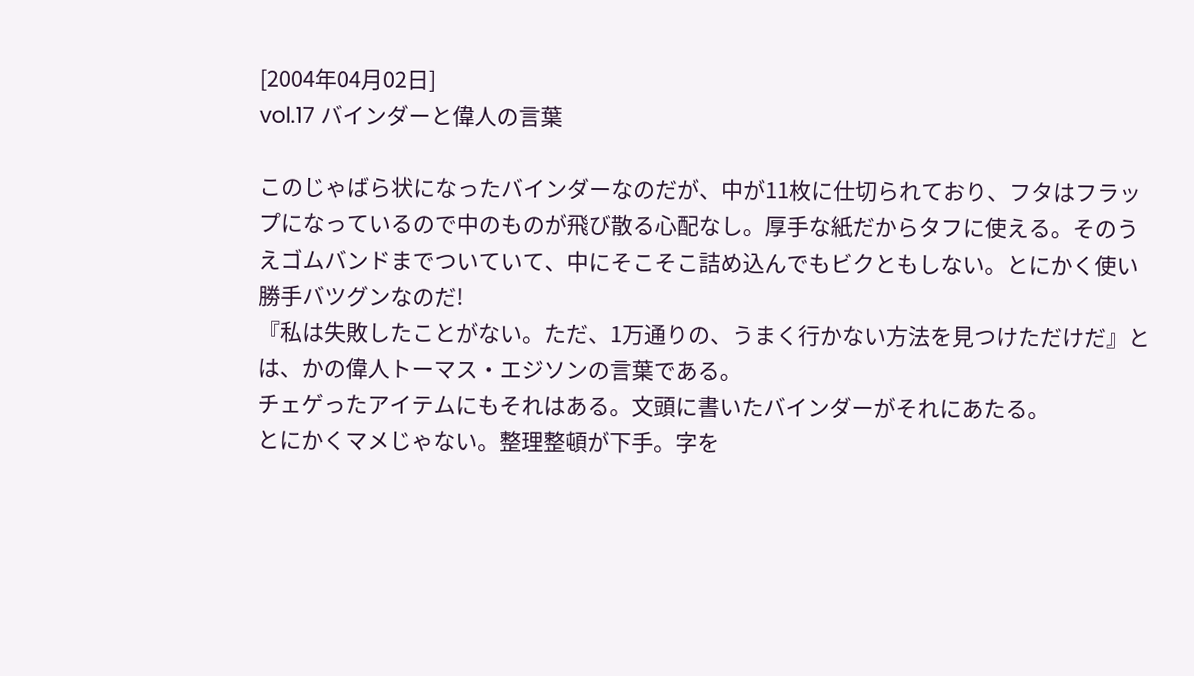[2004年04月02日]
vol.17 バインダーと偉人の言葉

このじゃばら状になったバインダーなのだが、中が11枚に仕切られており、フタはフラップになっているので中のものが飛び散る心配なし。厚手な紙だからタフに使える。そのうえゴムバンドまでついていて、中にそこそこ詰め込んでもビクともしない。とにかく使い勝手バツグンなのだ!
『私は失敗したことがない。ただ、1万通りの、うまく行かない方法を見つけただけだ』とは、かの偉人トーマス・エジソンの言葉である。
チェゲったアイテムにもそれはある。文頭に書いたバインダーがそれにあたる。
とにかくマメじゃない。整理整頓が下手。字を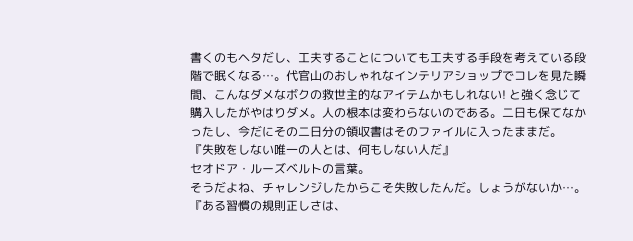書くのもヘタだし、工夫することについても工夫する手段を考えている段階で眠くなる…。代官山のおしゃれなインテリアショップでコレを見た瞬間、こんなダメなボクの救世主的なアイテムかもしれない! と強く念じて購入したがやはりダメ。人の根本は変わらないのである。二日も保てなかったし、今だにその二日分の領収書はそのファイルに入ったままだ。
『失敗をしない唯一の人とは、何もしない人だ』
セオドア・ルーズベルトの言葉。
そうだよね、チャレンジしたからこそ失敗したんだ。しょうがないか…。
『ある習慣の規則正しさは、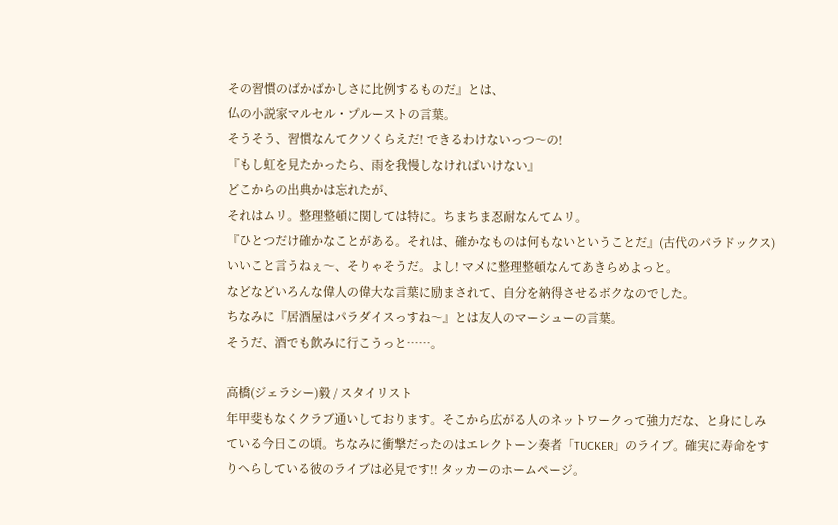その習慣のばかばかしさに比例するものだ』とは、
仏の小説家マルセル・プルーストの言葉。
そうそう、習慣なんてクソくらえだ! できるわけないっつ〜の!
『もし虹を見たかったら、雨を我慢しなければいけない』
どこからの出典かは忘れたが、
それはムリ。整理整頓に関しては特に。ちまちま忍耐なんてムリ。
『ひとつだけ確かなことがある。それは、確かなものは何もないということだ』(古代のパラドックス)
いいこと言うねぇ〜、そりゃそうだ。よし! マメに整理整頓なんてあきらめよっと。
などなどいろんな偉人の偉大な言葉に励まされて、自分を納得させるボクなのでした。
ちなみに『居酒屋はパラダイスっすね〜』とは友人のマーシューの言葉。
そうだ、酒でも飲みに行こうっと……。

高橋(ジェラシー)毅 / スタイリスト
年甲斐もなくクラブ通いしております。そこから広がる人のネットワークって強力だな、と身にしみている今日この頃。ちなみに衝撃だったのはエレクトーン奏者「TUCKER」のライブ。確実に寿命をすりへらしている彼のライブは必見です!! タッカーのホームページ。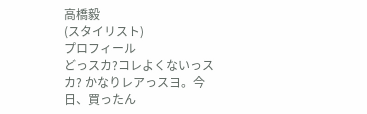高橋毅
(スタイリスト)
プロフィール
どっスカ?コレよくないっスカ? かなりレアっスヨ。今日、買ったん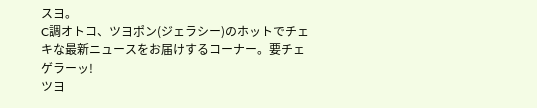スヨ。
C調オトコ、ツヨポン(ジェラシー)のホットでチェキな最新ニュースをお届けするコーナー。要チェゲラーッ!
ツヨ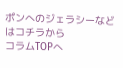ポンへのジェラシーなどはコチラから
コラムTOPへ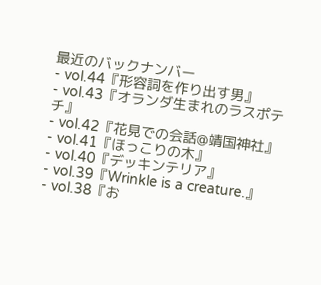最近のバックナンバー
- vol.44『形容詞を作り出す男』
- vol.43『オランダ生まれのラスポテチ』
- vol.42『花見での会話@靖国神社』
- vol.41『ほっこりの木』
- vol.40『デッキンテリア』
- vol.39『Wrinkle is a creature.』
- vol.38『お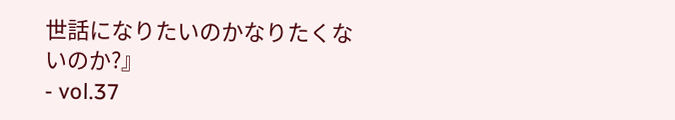世話になりたいのかなりたくないのか?』
- vol.37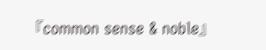『common sense & noble』